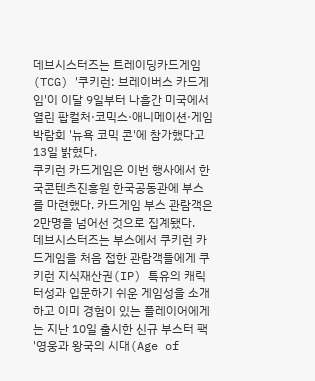데브시스터즈는 트레이딩카드게임(TCG) '쿠키런: 브레이버스 카드게임'이 이달 9일부터 나흘간 미국에서 열린 팝컬처·코믹스·애니메이션·게임 박람회 '뉴욕 코믹 콘'에 참가했다고 13일 밝혔다.
쿠키런 카드게임은 이번 행사에서 한국콘텐츠진흥원 한국공동관에 부스를 마련했다. 카드게임 부스 관람객은 2만명을 넘어선 것으로 집계됐다.
데브시스터즈는 부스에서 쿠키런 카드게임을 처음 접한 관람객들에게 쿠키런 지식재산권(IP) 특유의 캐릭터성과 입문하기 쉬운 게임성을 소개하고 이미 경험이 있는 플레이어에게는 지난 10일 출시한 신규 부스터 팩 '영웅과 왕국의 시대(Age of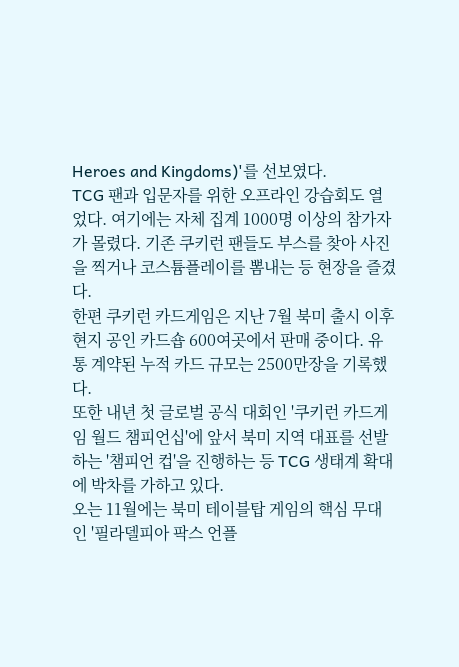Heroes and Kingdoms)'를 선보였다.
TCG 팬과 입문자를 위한 오프라인 강습회도 열었다. 여기에는 자체 집계 1000명 이상의 참가자가 몰렸다. 기존 쿠키런 팬들도 부스를 찾아 사진을 찍거나 코스튬플레이를 뽐내는 등 현장을 즐겼다.
한편 쿠키런 카드게임은 지난 7월 북미 출시 이후 현지 공인 카드숍 600여곳에서 판매 중이다. 유통 계약된 누적 카드 규모는 2500만장을 기록했다.
또한 내년 첫 글로벌 공식 대회인 '쿠키런 카드게임 월드 챔피언십'에 앞서 북미 지역 대표를 선발하는 '챔피언 컵'을 진행하는 등 TCG 생태계 확대에 박차를 가하고 있다.
오는 11월에는 북미 테이블탑 게임의 핵심 무대인 '필라델피아 팍스 언플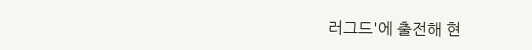러그드'에 출전해 현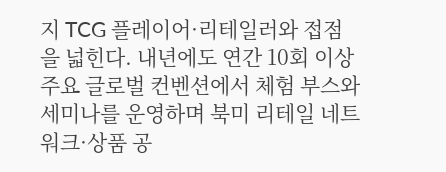지 TCG 플레이어·리테일러와 접점을 넓힌다. 내년에도 연간 10회 이상 주요 글로벌 컨벤션에서 체험 부스와 세미나를 운영하며 북미 리테일 네트워크·상품 공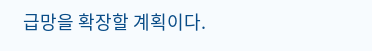급망을 확장할 계획이다.